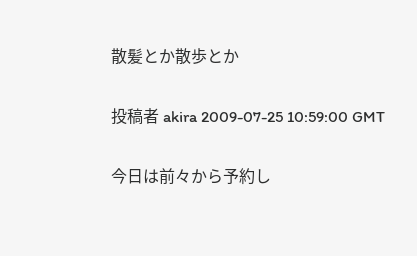散髪とか散歩とか

投稿者 akira 2009-07-25 10:59:00 GMT

今日は前々から予約し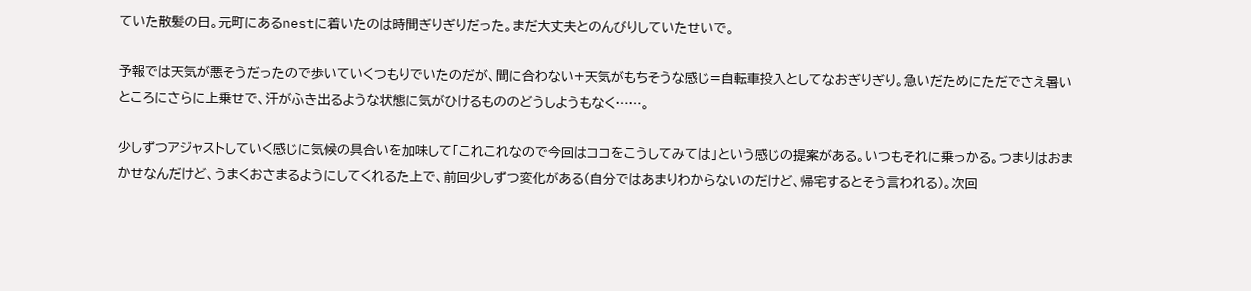ていた散髪の日。元町にあるnestに着いたのは時間ぎりぎりだった。まだ大丈夫とのんびりしていたせいで。

予報では天気が悪そうだったので歩いていくつもりでいたのだが、間に合わない+天気がもちそうな感じ=自転車投入としてなおぎりぎり。急いだためにただでさえ暑いところにさらに上乗せで、汗がふき出るような状態に気がひけるもののどうしようもなく……。

少しずつアジャストしていく感じに気候の具合いを加味して「これこれなので今回はココをこうしてみては」という感じの提案がある。いつもそれに乗っかる。つまりはおまかせなんだけど、うまくおさまるようにしてくれるた上で、前回少しずつ変化がある(自分ではあまりわからないのだけど、帰宅するとそう言われる)。次回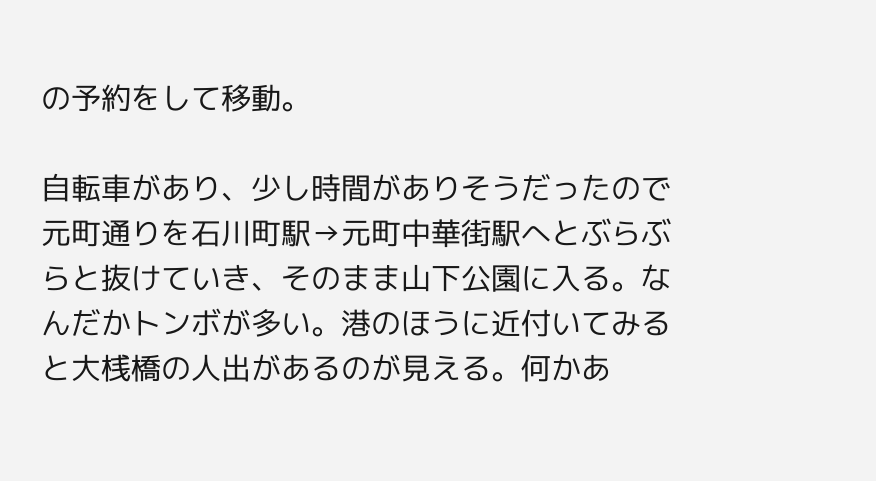の予約をして移動。

自転車があり、少し時間がありそうだったので元町通りを石川町駅→元町中華街駅へとぶらぶらと抜けていき、そのまま山下公園に入る。なんだかトンボが多い。港のほうに近付いてみると大桟橋の人出があるのが見える。何かあ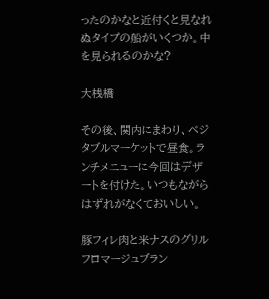ったのかなと近付くと見なれぬタイプの船がいくつか。中を見られるのかな?

大桟橋

その後、関内にまわり、ベジタブルマーケットで昼食。ランチメニューに今回はデザートを付けた。いつもながらはずれがなくておいしい。

豚フィレ肉と米ナスのグリルフロマージュブラン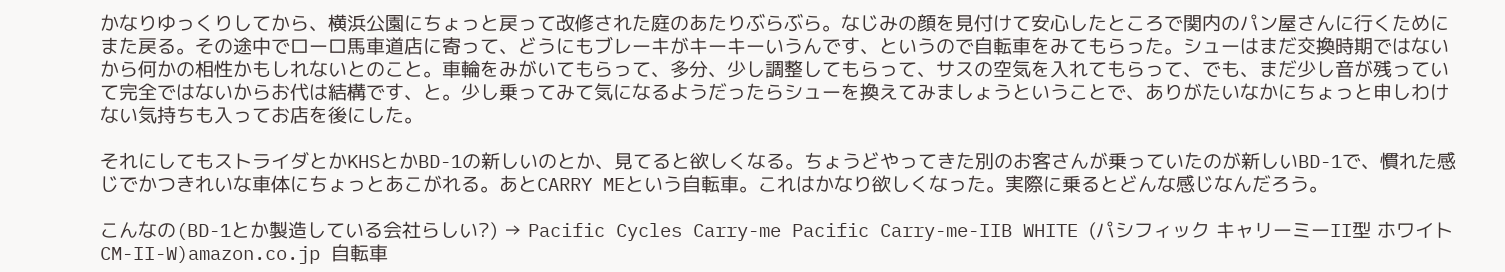かなりゆっくりしてから、横浜公園にちょっと戻って改修された庭のあたりぶらぶら。なじみの顔を見付けて安心したところで関内のパン屋さんに行くためにまた戻る。その途中でローロ馬車道店に寄って、どうにもブレーキがキーキーいうんです、というので自転車をみてもらった。シューはまだ交換時期ではないから何かの相性かもしれないとのこと。車輪をみがいてもらって、多分、少し調整してもらって、サスの空気を入れてもらって、でも、まだ少し音が残っていて完全ではないからお代は結構です、と。少し乗ってみて気になるようだったらシューを換えてみましょうということで、ありがたいなかにちょっと申しわけない気持ちも入ってお店を後にした。

それにしてもストライダとかKHSとかBD-1の新しいのとか、見てると欲しくなる。ちょうどやってきた別のお客さんが乗っていたのが新しいBD-1で、慣れた感じでかつきれいな車体にちょっとあこがれる。あとCARRY MEという自転車。これはかなり欲しくなった。実際に乗るとどんな感じなんだろう。

こんなの(BD-1とか製造している会社らしい?) → Pacific Cycles Carry-me Pacific Carry-me-IIB WHITE (パシフィック キャリーミーII型 ホワイト CM-II-W)amazon.co.jp 自転車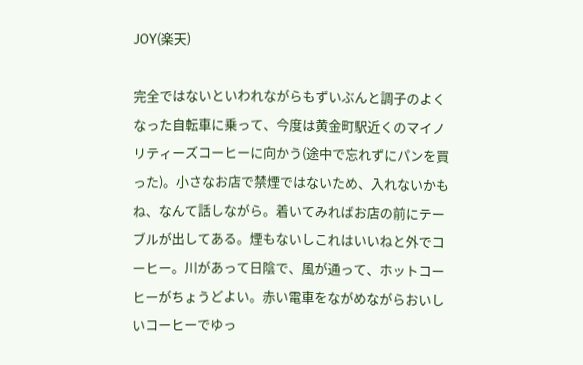JOY(楽天)

完全ではないといわれながらもずいぶんと調子のよくなった自転車に乗って、今度は黄金町駅近くのマイノリティーズコーヒーに向かう(途中で忘れずにパンを買った)。小さなお店で禁煙ではないため、入れないかもね、なんて話しながら。着いてみればお店の前にテーブルが出してある。煙もないしこれはいいねと外でコーヒー。川があって日陰で、風が通って、ホットコーヒーがちょうどよい。赤い電車をながめながらおいしいコーヒーでゆっ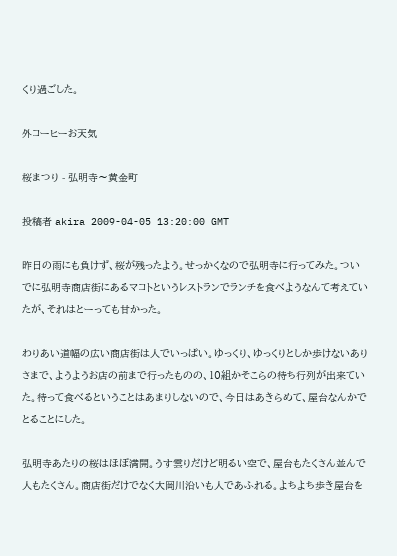くり過ごした。

外コーヒーお天気

桜まつり - 弘明寺〜黄金町

投稿者 akira 2009-04-05 13:20:00 GMT

昨日の雨にも負けず、桜が残ったよう。せっかくなので弘明寺に行ってみた。ついでに弘明寺商店街にあるマコトというレストランでランチを食べようなんて考えていたが、それはとーっても甘かった。

わりあい道幅の広い商店街は人でいっぱい。ゆっくり、ゆっくりとしか歩けないありさまで、ようようお店の前まで行ったものの、10組かそこらの待ち行列が出来ていた。待って食べるということはあまりしないので、今日はあきらめて、屋台なんかでとることにした。

弘明寺あたりの桜はほぼ満開。うす雲りだけど明るい空で、屋台もたくさん並んで人もたくさん。商店街だけでなく大岡川沿いも人であふれる。よちよち歩き屋台を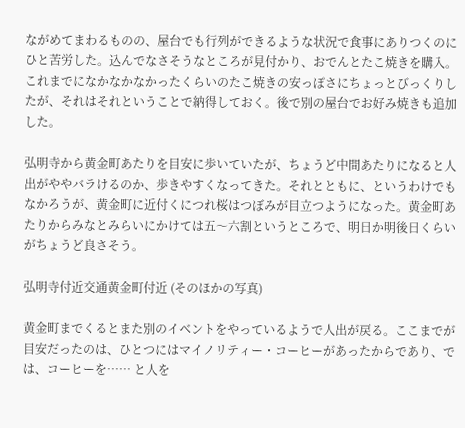ながめてまわるものの、屋台でも行列ができるような状況で食事にありつくのにひと苦労した。込んでなさそうなところが見付かり、おでんとたこ焼きを購入。これまでになかなかなかったくらいのたこ焼きの安っぽさにちょっとびっくりしたが、それはそれということで納得しておく。後で別の屋台でお好み焼きも追加した。

弘明寺から黄金町あたりを目安に歩いていたが、ちょうど中間あたりになると人出がややバラけるのか、歩きやすくなってきた。それとともに、というわけでもなかろうが、黄金町に近付くにつれ桜はつぼみが目立つようになった。黄金町あたりからみなとみらいにかけては五〜六割というところで、明日か明後日くらいがちょうど良さそう。

弘明寺付近交通黄金町付近 (そのほかの写真)

黄金町までくるとまた別のイベントをやっているようで人出が戻る。ここまでが目安だったのは、ひとつにはマイノリティー・コーヒーがあったからであり、では、コーヒーを…… と人を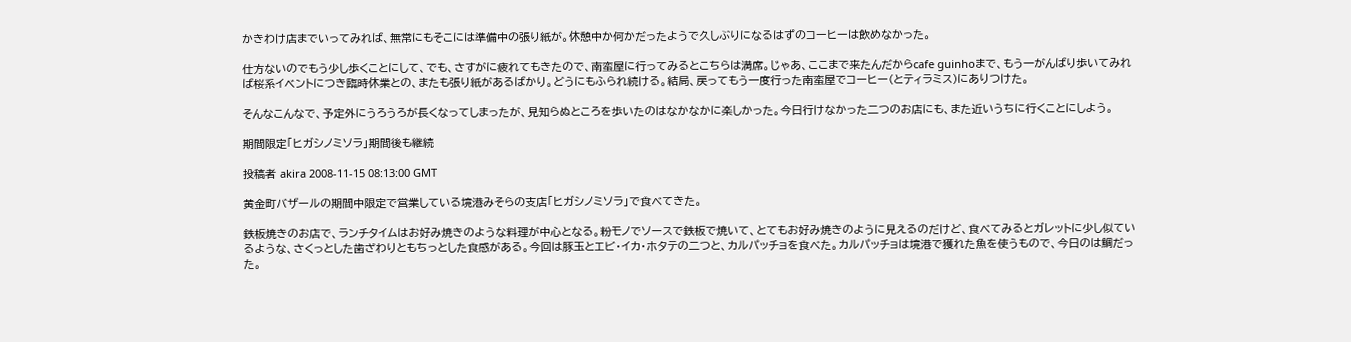かきわけ店までいってみれば、無常にもそこには準備中の張り紙が。休憩中か何かだったようで久しぶりになるはずのコーヒーは飲めなかった。

仕方ないのでもう少し歩くことにして、でも、さすがに疲れてもきたので、南蛮屋に行ってみるとこちらは満席。じゃあ、ここまで来たんだからcafe guinhoまで、もう一がんばり歩いてみれば桜系イベントにつき臨時休業との、またも張り紙があるばかり。どうにもふられ続ける。結局、戻ってもう一度行った南蛮屋でコーヒー(とティラミス)にありつけた。

そんなこんなで、予定外にうろうろが長くなってしまったが、見知らぬところを歩いたのはなかなかに楽しかった。今日行けなかった二つのお店にも、また近いうちに行くことにしよう。

期間限定「ヒガシノミソラ」期間後も継続

投稿者 akira 2008-11-15 08:13:00 GMT

黄金町バザールの期間中限定で営業している境港みそらの支店「ヒガシノミソラ」で食べてきた。

鉄板焼きのお店で、ランチタイムはお好み焼きのような料理が中心となる。粉モノでソースで鉄板で焼いて、とてもお好み焼きのように見えるのだけど、食べてみるとガレットに少し似ているような、さくっとした歯ざわりともちっとした食感がある。今回は豚玉とエビ・イカ・ホタテの二つと、カルパッチョを食べた。カルパッチョは境港で獲れた魚を使うもので、今日のは鯛だった。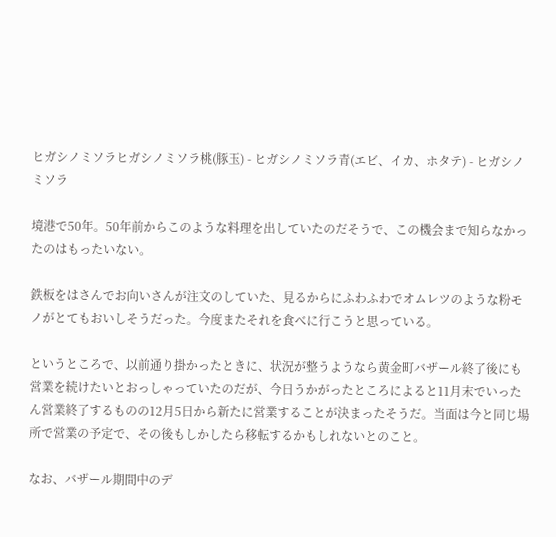ヒガシノミソラヒガシノミソラ桃(豚玉) - ヒガシノミソラ青(エビ、イカ、ホタテ) - ヒガシノミソラ

境港で50年。50年前からこのような料理を出していたのだそうで、この機会まで知らなかったのはもったいない。

鉄板をはさんでお向いさんが注文のしていた、見るからにふわふわでオムレツのような粉モノがとてもおいしそうだった。今度またそれを食べに行こうと思っている。

というところで、以前通り掛かったときに、状況が整うようなら黄金町バザール終了後にも営業を続けたいとおっしゃっていたのだが、今日うかがったところによると11月末でいったん営業終了するものの12月5日から新たに営業することが決まったそうだ。当面は今と同じ場所で営業の予定で、その後もしかしたら移転するかもしれないとのこと。

なお、バザール期間中のデ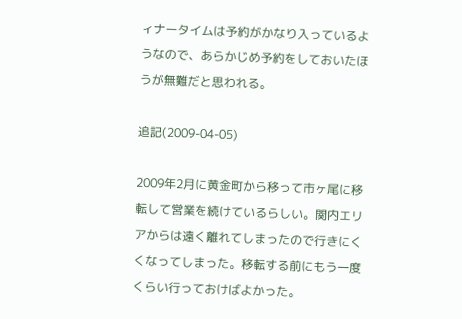ィナータイムは予約がかなり入っているようなので、あらかじめ予約をしておいたほうが無難だと思われる。

追記(2009-04-05)

2009年2月に黄金町から移って市ヶ尾に移転して営業を続けているらしい。関内エリアからは遠く離れてしまったので行きにくくなってしまった。移転する前にもう一度くらい行っておけばよかった。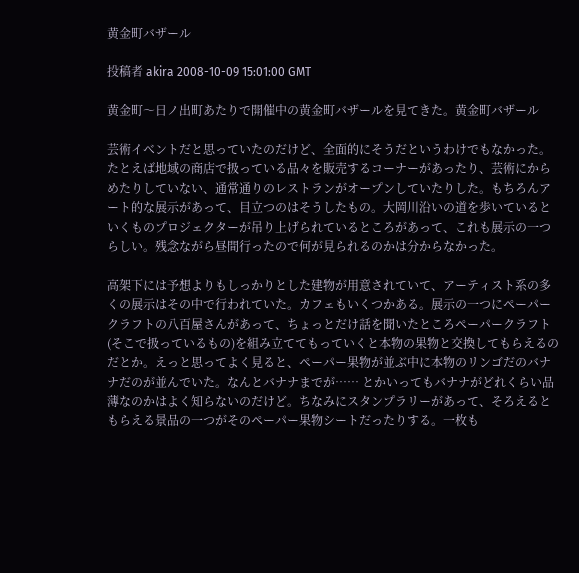黄金町バザール

投稿者 akira 2008-10-09 15:01:00 GMT

黄金町〜日ノ出町あたりで開催中の黄金町バザールを見てきた。黄金町バザール

芸術イベントだと思っていたのだけど、全面的にそうだというわけでもなかった。たとえば地域の商店で扱っている品々を販売するコーナーがあったり、芸術にからめたりしていない、通常通りのレストランがオープンしていたりした。もちろんアート的な展示があって、目立つのはそうしたもの。大岡川沿いの道を歩いているといくものプロジェクターが吊り上げられているところがあって、これも展示の一つらしい。残念ながら昼間行ったので何が見られるのかは分からなかった。

高架下には予想よりもしっかりとした建物が用意されていて、アーティスト系の多くの展示はその中で行われていた。カフェもいくつかある。展示の一つにペーパークラフトの八百屋さんがあって、ちょっとだけ話を聞いたところペーパークラフト(そこで扱っているもの)を組み立ててもっていくと本物の果物と交換してもらえるのだとか。えっと思ってよく見ると、ペーパー果物が並ぶ中に本物のリンゴだのバナナだのが並んでいた。なんとバナナまでが…… とかいってもバナナがどれくらい品薄なのかはよく知らないのだけど。ちなみにスタンプラリーがあって、そろえるともらえる景品の一つがそのペーパー果物シートだったりする。一枚も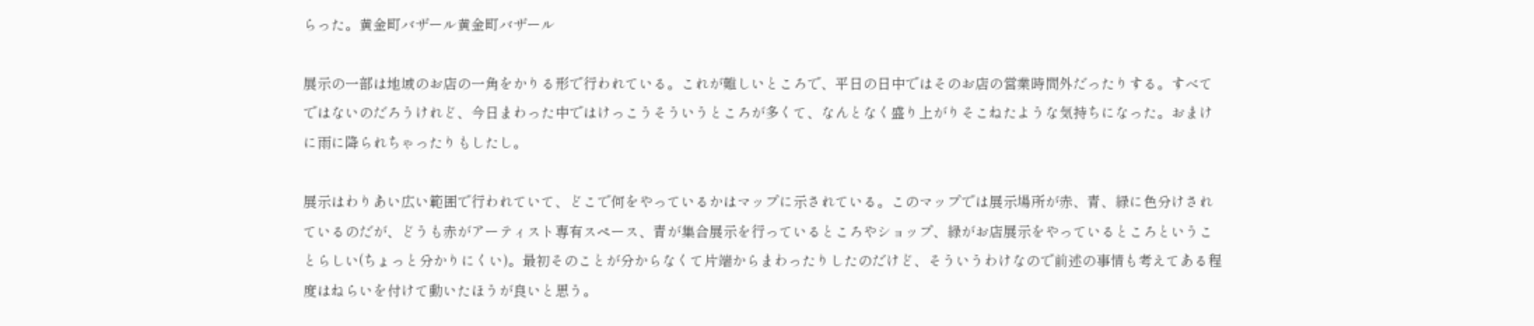らった。黄金町バザール黄金町バザール

展示の一部は地域のお店の一角をかりる形で行われている。これが難しいところで、平日の日中ではそのお店の営業時間外だったりする。すべてではないのだろうけれど、今日まわった中ではけっこうそういうところが多くて、なんとなく盛り上がりそこねたような気持ちになった。おまけに雨に降られちゃったりもしたし。

展示はわりあい広い範囲で行われていて、どこで何をやっているかはマップに示されている。このマップでは展示場所が赤、青、緑に色分けされているのだが、どうも赤がアーティスト専有スペース、青が集合展示を行っているところやショップ、緑がお店展示をやっているところということらしい(ちょっと分かりにくい)。最初そのことが分からなくて片端からまわったりしたのだけど、そういうわけなので前述の事情も考えてある程度はねらいを付けて動いたほうが良いと思う。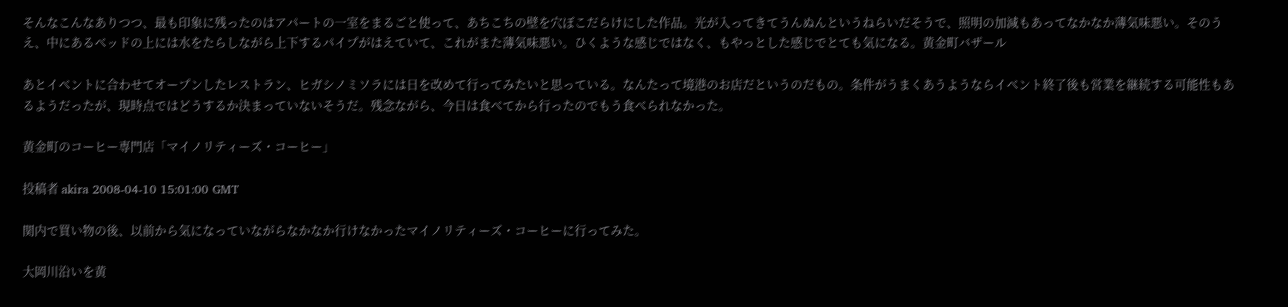そんなこんなありつつ、最も印象に残ったのはアパートの一室をまるごと使って、あちこちの壁を穴ぼこだらけにした作品。光が入ってきてうんぬんというねらいだそうで、照明の加減もあってなかなか薄気味悪い。そのうえ、中にあるベッドの上には水をたらしながら上下するパイプがはえていて、これがまた薄気味悪い。ひくような感じではなく、もやっとした感じでとても気になる。黄金町バザール

あとイベントに合わせてオープンしたレストラン、ヒガシノミソラには日を改めて行ってみたいと思っている。なんたって境港のお店だというのだもの。条件がうまくあうようならイベント終了後も営業を継続する可能性もあるようだったが、現時点ではどうするか決まっていないそうだ。残念ながら、今日は食べてから行ったのでもう食べられなかった。

黄金町のコーヒー専門店「マイノリティーズ・コーヒー」

投稿者 akira 2008-04-10 15:01:00 GMT

関内で買い物の後、以前から気になっていながらなかなか行けなかったマイノリティーズ・コーヒーに行ってみた。

大岡川沿いを黄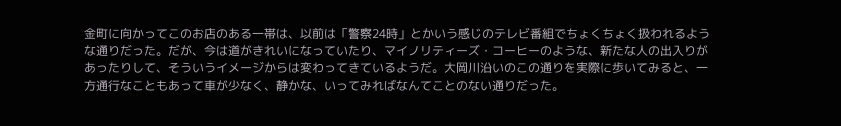金町に向かってこのお店のある一帯は、以前は「警察24時」とかいう感じのテレビ番組でちょくちょく扱われるような通りだった。だが、今は道がきれいになっていたり、マイノリティーズ・コーヒーのような、新たな人の出入りがあったりして、そういうイメージからは変わってきているようだ。大岡川沿いのこの通りを実際に歩いてみると、一方通行なこともあって車が少なく、静かな、いってみればなんてことのない通りだった。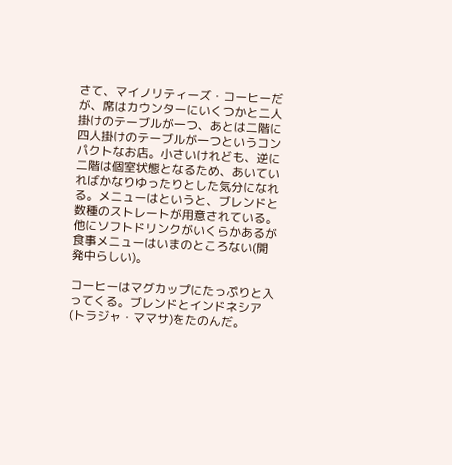さて、マイノリティーズ・コーヒーだが、席はカウンターにいくつかと二人掛けのテーブルが一つ、あとは二階に四人掛けのテーブルが一つというコンパクトなお店。小さいけれども、逆に二階は個室状態となるため、あいていればかなりゆったりとした気分になれる。メニューはというと、ブレンドと数種のストレートが用意されている。他にソフトドリンクがいくらかあるが食事メニューはいまのところない(開発中らしい)。

コーヒーはマグカップにたっぷりと入ってくる。ブレンドとインドネシア(トラジャ・ママサ)をたのんだ。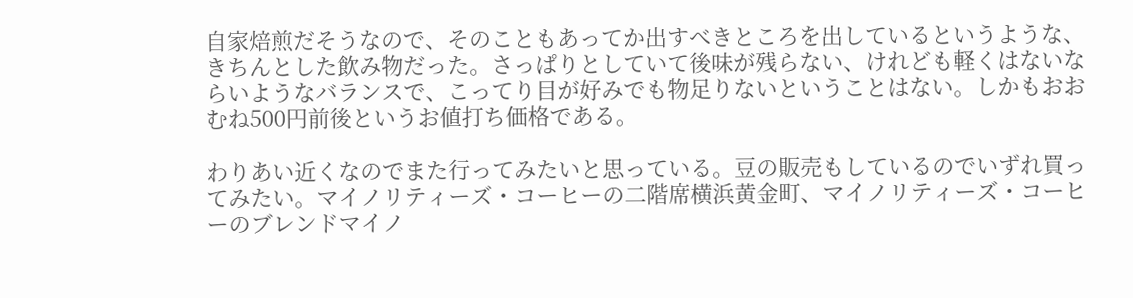自家焙煎だそうなので、そのこともあってか出すべきところを出しているというような、きちんとした飲み物だった。さっぱりとしていて後味が残らない、けれども軽くはないならいようなバランスで、こってり目が好みでも物足りないということはない。しかもおおむね500円前後というお値打ち価格である。

わりあい近くなのでまた行ってみたいと思っている。豆の販売もしているのでいずれ買ってみたい。マイノリティーズ・コーヒーの二階席横浜黄金町、マイノリティーズ・コーヒーのブレンドマイノ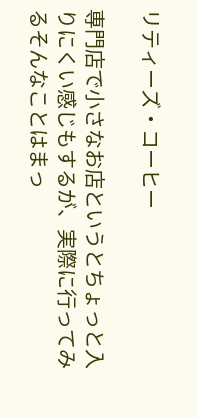リティーズ・コーヒー

専門店で小さなお店というとちょっと入りにくい感じもするが、実際に行ってみるそんなことはまっ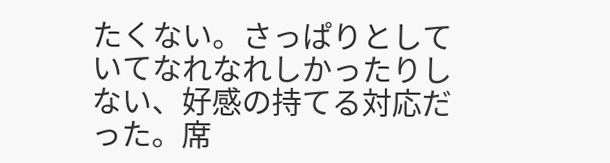たくない。さっぱりとしていてなれなれしかったりしない、好感の持てる対応だった。席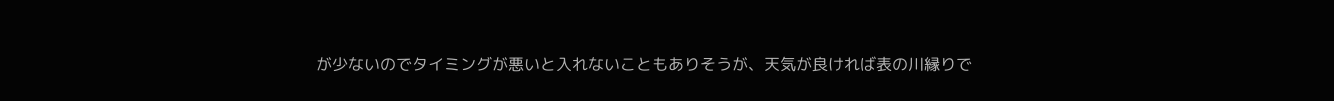が少ないのでタイミングが悪いと入れないこともありそうが、天気が良ければ表の川縁りで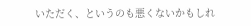いただく、というのも悪くないかもしれ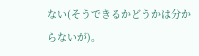ない(そうできるかどうかは分からないが)。